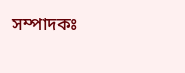সম্পাদকঃ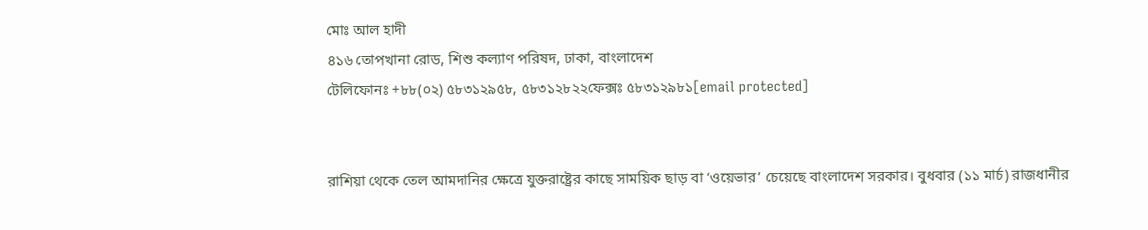মোঃ আল হাদী
৪১৬ তোপখানা রোড, শিশু কল্যাণ পরিষদ, ঢাকা, বাংলাদেশ
টেলিফোনঃ +৮৮(০২) ৫৮৩১২৯৫৮, ৫৮৩১২৮২২ফেক্সঃ ৫৮৩১২৯৮১[email protected]


রাশিয়া থেকে তেল আমদানির ক্ষেত্রে যুক্তরাষ্ট্রের কাছে সাময়িক ছাড় বা ‘ওয়েভার’ চেয়েছে বাংলাদেশ সরকার। বুধবার (১১ মার্চ) রাজধানীর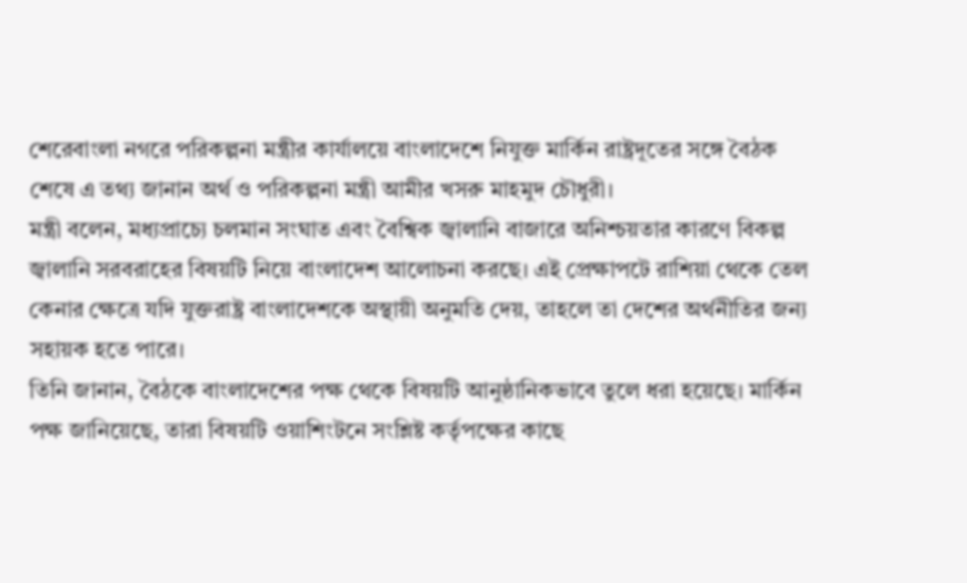শেরেবাংলা নগরে পরিকল্পনা মন্ত্রীর কার্যালয়ে বাংলাদেশে নিযুক্ত মার্কিন রাষ্ট্রদূতের সঙ্গে বৈঠক শেষে এ তথ্য জানান অর্থ ও পরিকল্পনা মন্ত্রী আমীর খসরু মাহমুদ চৌধুরী।
মন্ত্রী বলেন, মধ্যপ্রাচ্যে চলমান সংঘাত এবং বৈশ্বিক জ্বালানি বাজারে অনিশ্চয়তার কারণে বিকল্প জ্বালানি সরবরাহের বিষয়টি নিয়ে বাংলাদেশ আলোচনা করছে। এই প্রেক্ষাপটে রাশিয়া থেকে তেল কেনার ক্ষেত্রে যদি যুক্তরাষ্ট্র বাংলাদেশকে অস্থায়ী অনুমতি দেয়, তাহলে তা দেশের অর্থনীতির জন্য সহায়ক হতে পারে।
তিনি জানান, বৈঠকে বাংলাদেশের পক্ষ থেকে বিষয়টি আনুষ্ঠানিকভাবে তুলে ধরা হয়েছে। মার্কিন পক্ষ জানিয়েছে, তারা বিষয়টি ওয়াশিংটনে সংশ্লিষ্ট কর্তৃপক্ষের কাছে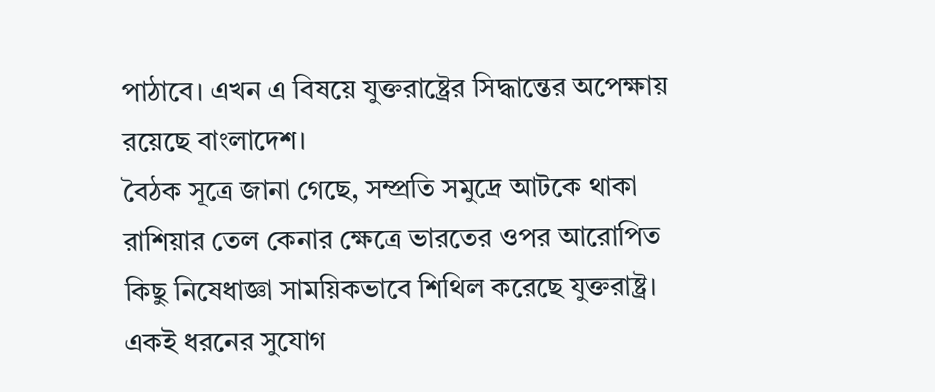পাঠাবে। এখন এ বিষয়ে যুক্তরাষ্ট্রের সিদ্ধান্তের অপেক্ষায় রয়েছে বাংলাদেশ।
বৈঠক সূত্রে জানা গেছে, সম্প্রতি সমুদ্রে আটকে থাকা রাশিয়ার তেল কেনার ক্ষেত্রে ভারতের ওপর আরোপিত কিছু নিষেধাজ্ঞা সাময়িকভাবে শিথিল করেছে যুক্তরাষ্ট্র। একই ধরনের সুযোগ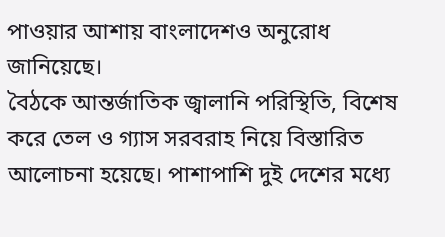পাওয়ার আশায় বাংলাদেশও অনুরোধ জানিয়েছে।
বৈঠকে আন্তর্জাতিক জ্বালানি পরিস্থিতি, বিশেষ করে তেল ও গ্যাস সরবরাহ নিয়ে বিস্তারিত আলোচনা হয়েছে। পাশাপাশি দুই দেশের মধ্যে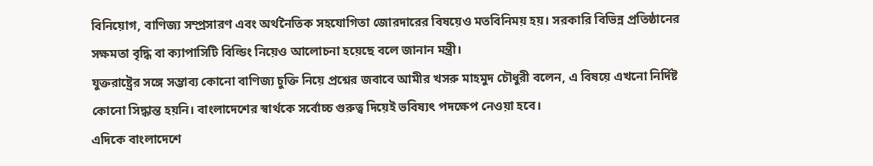বিনিয়োগ, বাণিজ্য সম্প্রসারণ এবং অর্থনৈতিক সহযোগিতা জোরদারের বিষয়েও মতবিনিময় হয়। সরকারি বিভিন্ন প্রতিষ্ঠানের সক্ষমতা বৃদ্ধি বা ক্যাপাসিটি বিল্ডিং নিয়েও আলোচনা হয়েছে বলে জানান মন্ত্রী।
যুক্তরাষ্ট্রের সঙ্গে সম্ভাব্য কোনো বাণিজ্য চুক্তি নিয়ে প্রশ্নের জবাবে আমীর খসরু মাহমুদ চৌধুরী বলেন, এ বিষয়ে এখনো নির্দিষ্ট কোনো সিদ্ধান্ত হয়নি। বাংলাদেশের স্বার্থকে সর্বোচ্চ গুরুত্ব দিয়েই ভবিষ্যৎ পদক্ষেপ নেওয়া হবে।
এদিকে বাংলাদেশে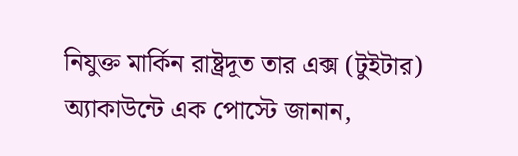নিযুক্ত মার্কিন রাষ্ট্রদূত তার এক্স (টুইটার) অ্যাকাউন্টে এক পোস্টে জানান,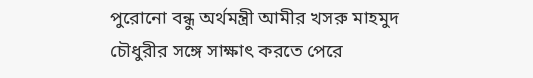পুরোনো বন্ধু অর্থমন্ত্রী আমীর খসরু মাহমুদ চৌধুরীর সঙ্গে সাক্ষাৎ করতে পেরে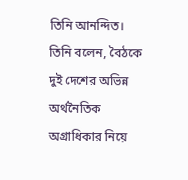তিনি আনন্দিত।
তিনি বলেন, বৈঠকে দুই দেশের অভিন্ন অর্থনৈতিক অগ্রাধিকার নিয়ে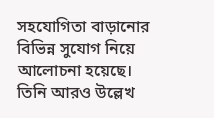সহযোগিতা বাড়ানোর বিভিন্ন সুযোগ নিয়ে আলোচনা হয়েছে।
তিনি আরও উল্লেখ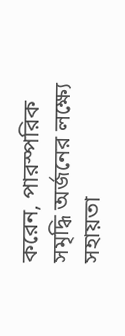করেন, পারস্পরিক সমৃদ্ধি অর্জনের লক্ষ্যে সহায়তা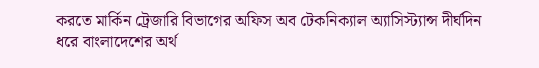করতে মার্কিন ট্রেজারি বিভাগের অফিস অব টেকনিক্যাল অ্যাসিস্ট্যান্স দীর্ঘদিন ধরে বাংলাদেশের অর্থ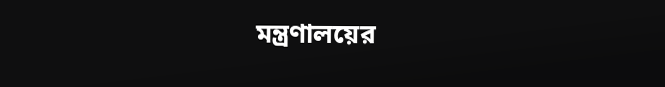মন্ত্রণালয়ের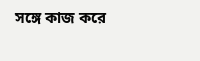সঙ্গে কাজ করে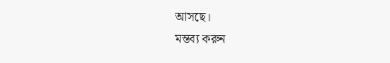আসছে।
মন্তব্য করুন